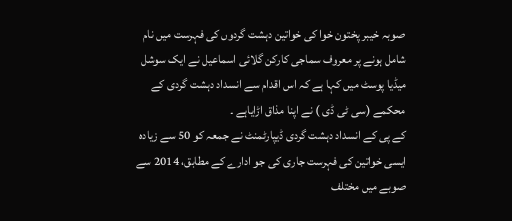صوبہ خیبر پختون خوا کی خواتین دہشت گردوں کی فہرست میں نام شامل ہونے پر معروف سماجی کارکن گلائی اسماعیل نے ایک سوشل میڈیا پوسٹ میں کہا ہے کہ اس اقدام سے انسداد دہشت گردی کے محکمے (سی ٹی ڈی ) نے اپنا مذاق اڑایاہے ۔
کے پی کے انسداد دہشت گردی ڈیپارٹمنٹ نے جمعہ کو 50 سے زیادہ ایسی خواتین کی فہرست جاری کی جو ادارے کے مطابق، 2014 سے صوبے میں مختلف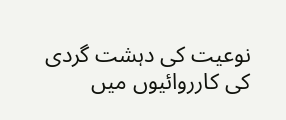نوعیت کی دہشت گردی کی کارروائیوں میں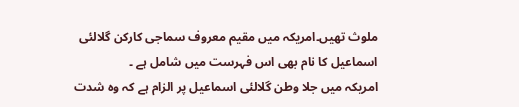ملوث تھیں۔امریکہ میں مقیم معروف سماجی کارکن گلالئی اسماعیل کا نام بھی اس فہرست میں شامل ہے ۔
امریکہ میں جلا وطن گلالئی اسماعیل پر الزام ہے کہ وہ شدت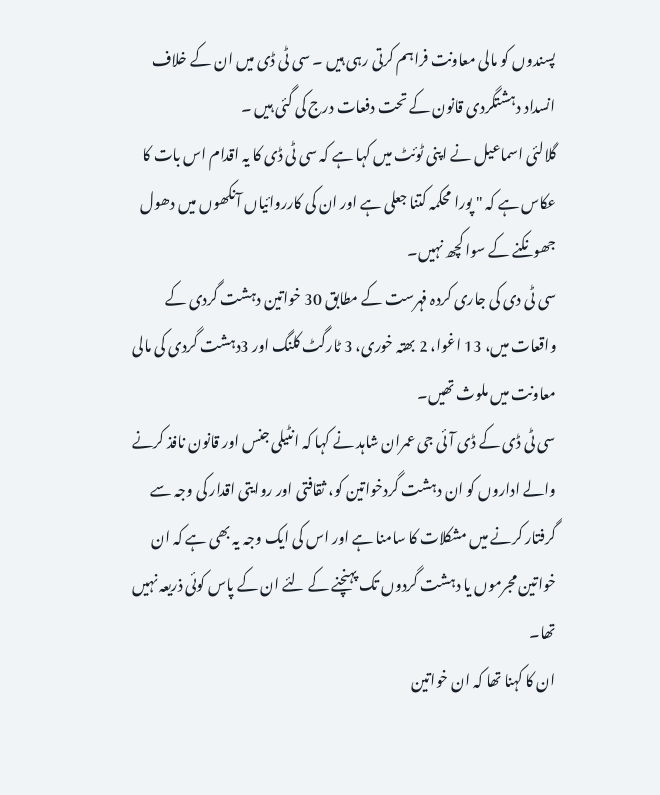پسندوں کو مالی معاونت فراہم کرتی رہی ہیں ۔ سی ٹی ڈی میں ان کے خلاف انسداد دہشتگردی قانون کے تحت دفعات درج کی گئی ہیں ۔
گلالئی اسماعیل نے اپنی ٹوئٹ میں کہا ہے کہ سی ٹی ڈی کا یہ اقدام اس بات کا عکاس ہے کہ " پورا محکمہ کتنا جعلی ہے اور ان کی کارروائیاں آنکھوں میں دھول جھونکنے کے سوا کچھ نہیں۔
سی ٹی دی کی جاری کردہ فہرست کے مطابق 30 خواتین دہشت گردی کے واقعات میں، 13 اغوا، 2 بھتہ خوری، 3 ٹارگٹ کلنگ اور 3دہشت گردی کی مالی معاونت میں ملوث تھیں۔
سی ٹی ڈی کے ڈی آئی جی عمران شاہد نے کہا کہ انٹیلی جنس اور قانون نافذ کرنے والے اداروں کو ان دہشت گردخواتین کو، ثقافتی اور روایتی اقدار کی وجہ سے گرفتار کرنے میں مشکلات کا سامنا ہے اور اس کی ایک وجہ یہ بھی ہے کہ ان خواتین مجرموں یا دہشت گردوں تک پہنچنے کے لئے ان کے پاس کوئی ذریعہ نہیں تھا۔
ان کا کہنا تھا کہ ان خواتین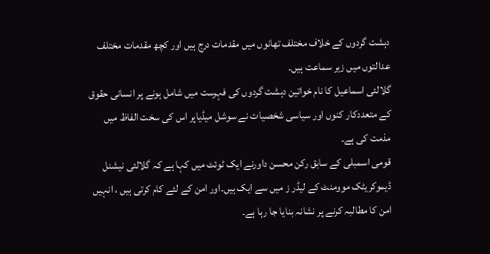دہشت گردوں کے خلاف مختلف تھانوں میں مقدمات درج ہیں اور کچھ مقدمات مختلف عدالتوں میں زیر سماعت ہیں۔
گلالئی اسماعیل کا نام خواتین دہشت گردوں کی فہرست میں شامل ہونے پر انسانی حقوق کے متعددکار کنوں اور سیاسی شخصیات نے سوشل میڈیاپر اس کی سخت الفاظ میں مذمت کی ہے۔
قومی اسمبلی کے سابق رکن محسن داورنے ایک ٹوئٹ میں کہا ہے کہ گلالئی نیشنل ڈیموکریٹک موومنٹ کے لیڈر ز میں سے ایک ہیں۔اور امن کے لئے کام کرتی ہیں ، انہیں امن کا مطالبہ کرنے پر نشانہ بنایا جا رہا ہے۔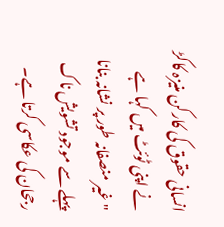انسانی حقوق کی کارکن منیزہ کاکڑ نے اپنی ٹوئٹ میں کہا ہے "غیر منصفانہ طور پر نشانہ بنانا پہلے سے موجود تشویش ناک رجحان کی عکاسی کرتا ہے۔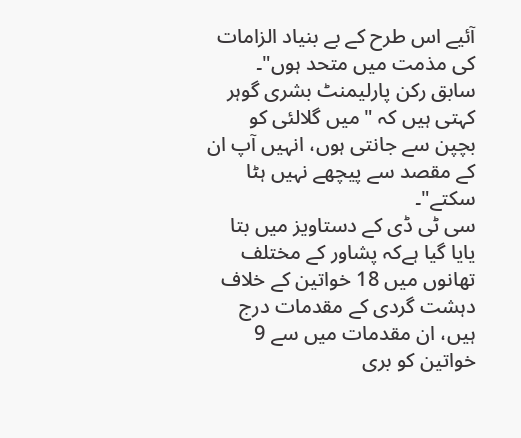آئیے اس طرح کے بے بنیاد الزامات کی مذمت میں متحد ہوں"۔
سابق رکن پارلیمنٹ بشری گوہر کہتی ہیں کہ "میں گلالئی کو بچپن سے جانتی ہوں، انہیں آپ ان کے مقصد سے پیچھے نہیں ہٹا سکتے"۔
سی ٹی ڈی کے دستاویز میں بتا یایا گیا ہےکہ پشاور کے مختلف تھانوں میں 18 خواتین کے خلاف دہشت گردی کے مقدمات درج ہیں، ان مقدمات میں سے 9 خواتین کو بری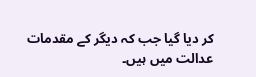کر دیا گیا جب کہ دیگر کے مقدمات عدالت میں ہیں۔